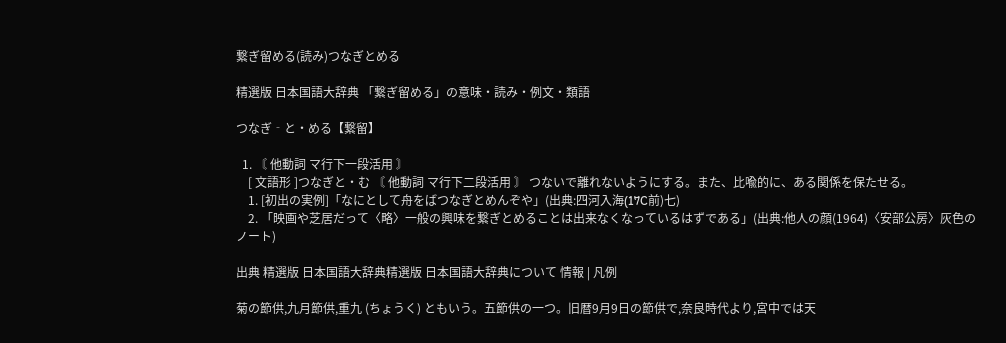繋ぎ留める(読み)つなぎとめる

精選版 日本国語大辞典 「繋ぎ留める」の意味・読み・例文・類語

つなぎ‐と・める【繋留】

  1. 〘 他動詞 マ行下一段活用 〙
    [ 文語形 ]つなぎと・む 〘 他動詞 マ行下二段活用 〙 つないで離れないようにする。また、比喩的に、ある関係を保たせる。
    1. [初出の実例]「なにとして舟をばつなぎとめんぞや」(出典:四河入海(17C前)七)
    2. 「映画や芝居だって〈略〉一般の興味を繋ぎとめることは出来なくなっているはずである」(出典:他人の顔(1964)〈安部公房〉灰色のノート)

出典 精選版 日本国語大辞典精選版 日本国語大辞典について 情報 | 凡例

菊の節供,九月節供,重九 (ちょうく) ともいう。五節供の一つ。旧暦9月9日の節供で,奈良時代より,宮中では天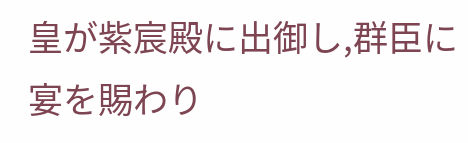皇が紫宸殿に出御し,群臣に宴を賜わり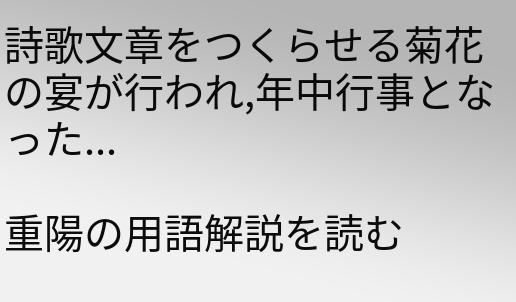詩歌文章をつくらせる菊花の宴が行われ,年中行事となった...

重陽の用語解説を読む